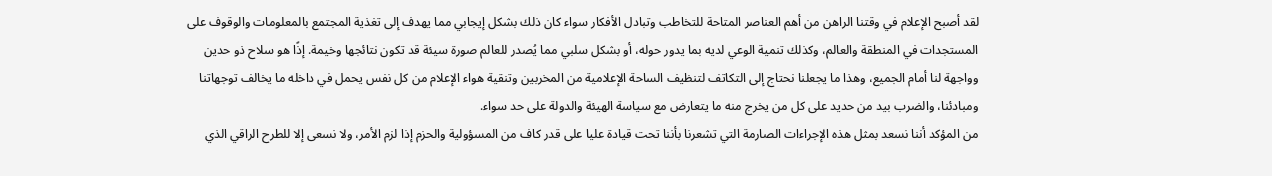لقد أصبح الإعلام في وقتنا الراهن من أهم العناصر المتاحة للتخاطب وتبادل الأفكار سواء كان ذلك بشكل إيجابي مما يهدف إلى تغذية المجتمع بالمعلومات والوقوف على المستجدات في المنطقة والعالم، وكذلك تنمية الوعي لديه بما يدور حوله، أو بشكل سلبي مما يُصدر للعالم صورة سيئة قد تكون نتائجها وخيمة. إذًا هو سلاح ذو حدين وواجهة لنا أمام الجميع، وهذا ما يجعلنا نحتاج إلى التكاتف لتنظيف الساحة الإعلامية من المخربين وتنقية هواء الإعلام من كل نفس يحمل في داخله ما يخالف توجهاتنا ومبادئنا، والضرب بيد من حديد على كل من يخرج منه ما يتعارض مع سياسة الهيئة والدولة على حد سواء.
من المؤكد أننا نسعد بمثل هذه الإجراءات الصارمة التي تشعرنا بأننا تحت قيادة عليا على قدر كاف من المسؤولية والحزم إذا لزم الأمر، ولا نسعى إلا للطرح الراقي الذي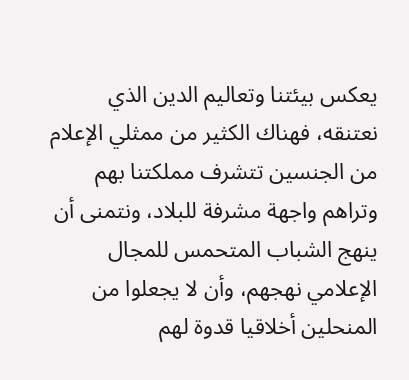يعكس بيئتنا وتعاليم الدين الذي نعتنقه، فهناك الكثير من ممثلي الإعلام من الجنسين تتشرف مملكتنا بهم وتراهم واجهة مشرفة للبلاد، ونتمنى أن ينهج الشباب المتحمس للمجال الإعلامي نهجهم، وأن لا يجعلوا من المنحلين أخلاقيا قدوة لهم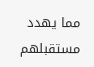مما يهدد مستقبلهم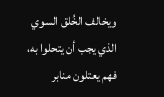ويخالف الخُلق السوي الذي يجب أن يتحلوا به، فهم يعتلون منابر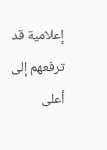إعلامية قد ترفعهم إلى أعلى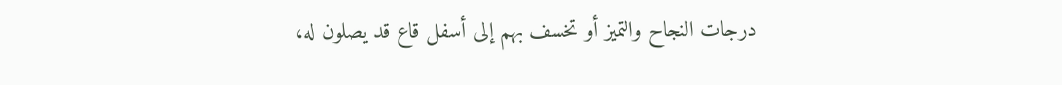درجات النجاح والتميز أو تخسف بهم إلى أسفل قاع قد يصلون له،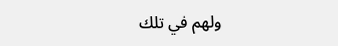ولهم في تلك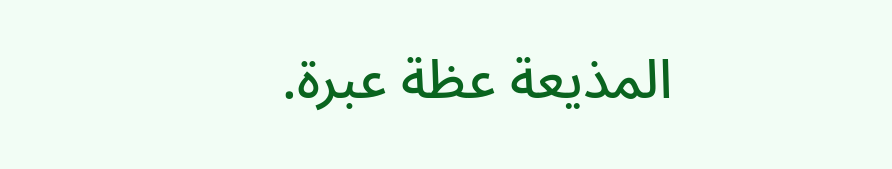المذيعة عظة عبرة.